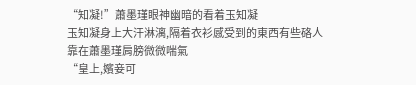“知凝!”蕭墨瑾眼神幽暗的看着玉知凝
玉知凝身上大汗淋漓,隔着衣衫感受到的東西有些硌人
靠在蕭墨瑾肩膀微微喘氣
“皇上,嬪妾可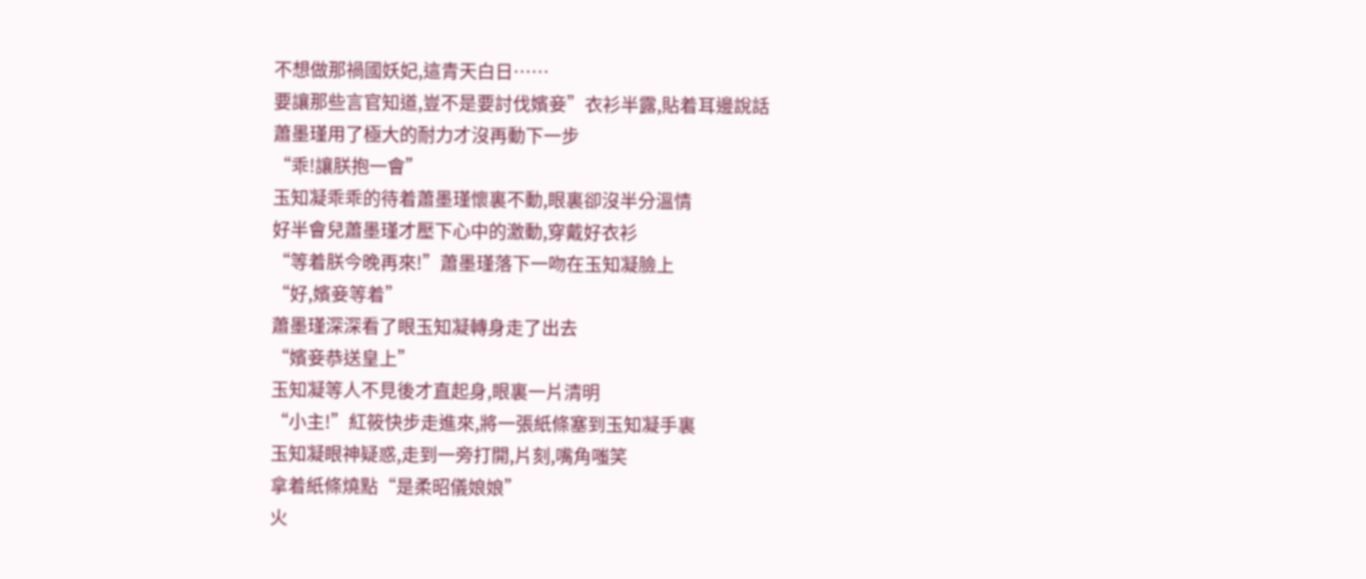不想做那禍國妖妃,這青天白日……
要讓那些言官知道,豈不是要討伐嬪妾”衣衫半露,貼着耳邊說話
蕭墨瑾用了極大的耐力才沒再動下一步
“乖!讓朕抱一會”
玉知凝乖乖的待着蕭墨瑾懷裏不動,眼裏卻沒半分溫情
好半會兒蕭墨瑾才壓下心中的激動,穿戴好衣衫
“等着朕今晚再來!”蕭墨瑾落下一吻在玉知凝臉上
“好,嬪妾等着”
蕭墨瑾深深看了眼玉知凝轉身走了出去
“嬪妾恭送皇上”
玉知凝等人不見後才直起身,眼裏一片清明
“小主!”紅筱快步走進來,將一張紙條塞到玉知凝手裏
玉知凝眼神疑惑,走到一旁打開,片刻,嘴角嗤笑
拿着紙條燒點“是柔昭儀娘娘”
火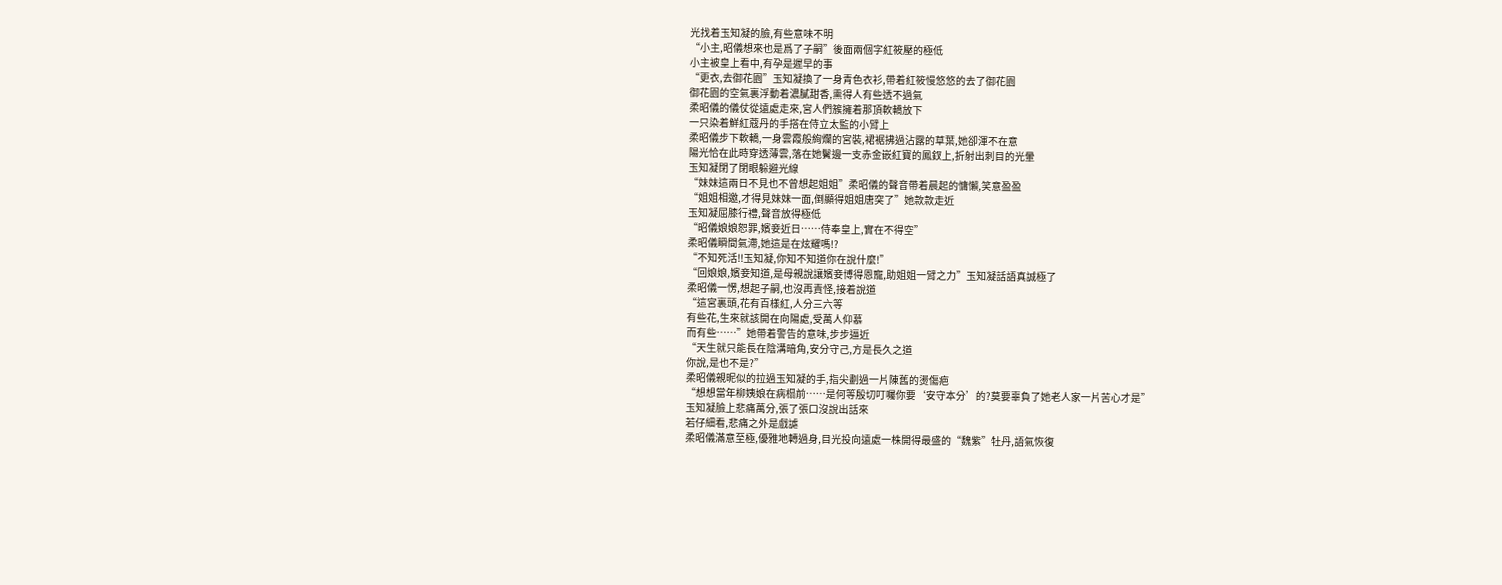光找着玉知凝的臉,有些意味不明
“小主,昭儀想來也是爲了子嗣”後面兩個字紅筱壓的極低
小主被皇上看中,有孕是遲早的事
“更衣,去御花園”玉知凝換了一身青色衣衫,帶着紅筱慢悠悠的去了御花園
御花園的空氣裏浮動着濃膩甜香,熏得人有些透不過氣
柔昭儀的儀仗從遠處走來,宮人們簇擁着那頂軟轎放下
一只染着鮮紅蔻丹的手搭在侍立太監的小臂上
柔昭儀步下軟轎,一身雲霞般絢爛的宮裝,裙裾拂過沾露的草葉,她卻渾不在意
陽光恰在此時穿透薄雲,落在她鬢邊一支赤金嵌紅寶的鳳釵上,折射出刺目的光暈
玉知凝閉了閉眼躲避光線
“妹妹這兩日不見也不曾想起姐姐”柔昭儀的聲音帶着晨起的慵懶,笑意盈盈
“姐姐相邀,才得見妹妹一面,倒顯得姐姐唐突了”她款款走近
玉知凝屈膝行禮,聲音放得極低
“昭儀娘娘恕罪,嬪妾近日……侍奉皇上,實在不得空”
柔昭儀瞬間氣滯,她這是在炫耀嗎!?
“不知死活!!玉知凝,你知不知道你在說什麼!”
“回娘娘,嬪妾知道,是母親說讓嬪妾博得恩寵,助姐姐一臂之力”玉知凝話語真誠極了
柔昭儀一愣,想起子嗣,也沒再責怪,接着說道
“這宮裏頭,花有百樣紅,人分三六等
有些花,生來就該開在向陽處,受萬人仰慕
而有些……”她帶着警告的意味,步步逼近
“天生就只能長在陰溝暗角,安分守己,方是長久之道
你說,是也不是?”
柔昭儀親昵似的拉過玉知凝的手,指尖劃過一片陳舊的燙傷疤
“想想當年柳姨娘在病榻前……是何等殷切叮囑你要‘安守本分’的?莫要辜負了她老人家一片苦心才是”
玉知凝臉上悲痛萬分,張了張口沒說出話來
若仔細看,悲痛之外是戲謔
柔昭儀滿意至極,優雅地轉過身,目光投向遠處一株開得最盛的“魏紫”牡丹,語氣恢復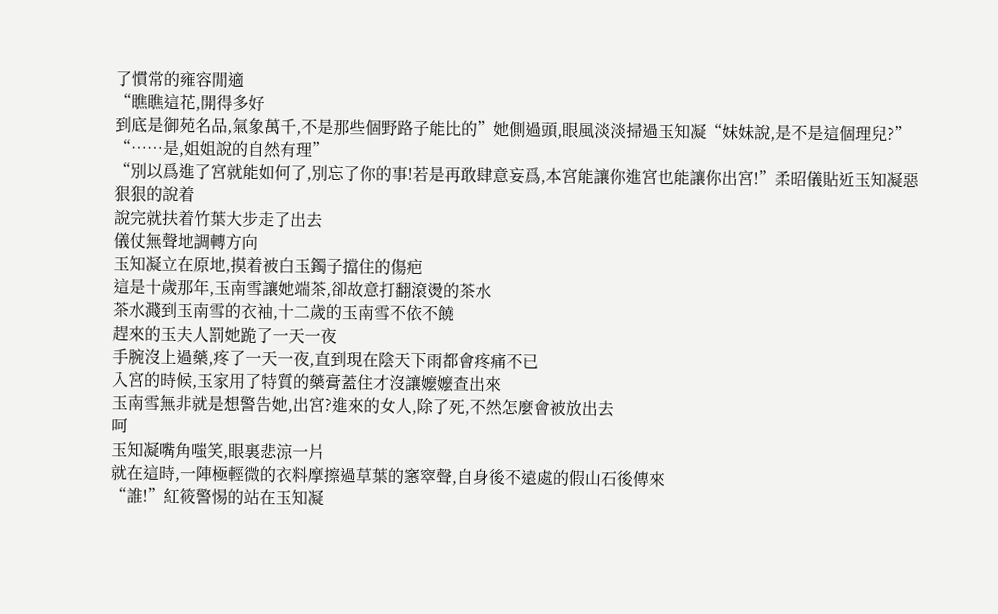了慣常的雍容閒適
“瞧瞧這花,開得多好
到底是御苑名品,氣象萬千,不是那些個野路子能比的”她側過頭,眼風淡淡掃過玉知凝“妹妹說,是不是這個理兒?”
“……是,姐姐說的自然有理”
“別以爲進了宮就能如何了,別忘了你的事!若是再敢肆意妄爲,本宮能讓你進宮也能讓你出宮!”柔昭儀貼近玉知凝惡狠狠的說着
說完就扶着竹葉大步走了出去
儀仗無聲地調轉方向
玉知凝立在原地,摸着被白玉鐲子擋住的傷疤
這是十歲那年,玉南雪讓她端茶,卻故意打翻滾燙的茶水
茶水濺到玉南雪的衣袖,十二歲的玉南雪不依不饒
趕來的玉夫人罰她跪了一天一夜
手腕沒上過藥,疼了一天一夜,直到現在陰天下雨都會疼痛不已
入宮的時候,玉家用了特質的藥膏蓋住才沒讓嬤嬤查出來
玉南雪無非就是想警告她,出宮?進來的女人,除了死,不然怎麼會被放出去
呵
玉知凝嘴角嗤笑,眼裏悲涼一片
就在這時,一陣極輕微的衣料摩擦過草葉的窸窣聲,自身後不遠處的假山石後傳來
“誰!”紅筱警惕的站在玉知凝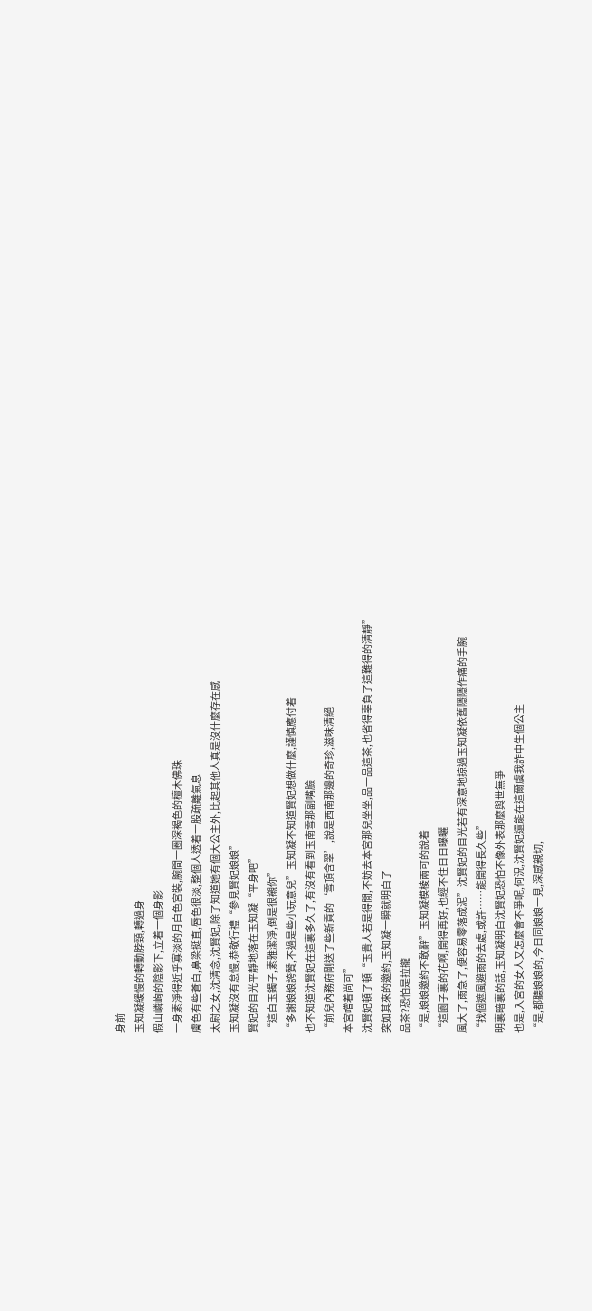身前
玉知凝緩慢的轉動脖頸,轉過身
假山嶙峋的陰影下,立着一個身影
一身素淨得近乎寡淡的月白色宮裝,腕間一圈深褐色的檀木佛珠
膚色有些蒼白,鼻梁挺直,唇色很淡,整個人透着一股疏離氣息
太尉之女,沈清念,沈賢妃,除了知道她有個大公主外,比起其他人真是沒什麼存在感
玉知凝沒有怠慢,恭敬行禮“參見賢妃娘娘”
賢妃的目光平靜地落在玉知凝“平身吧”
“這白玉鐲子,素雅潔淨,倒是很襯你”
“多謝娘娘誇贊,不過是些小玩意兒”玉知凝不知道賢妃想做什麼,謹慎應付着
也不知道沈賢妃在這裏多久了,有沒有看到玉南雪那副嘴臉
“前兒內務府剛送了些新貢的‘雪頂含翠’,說是西南那邊的奇珍,滋味清絕
本宮嚐着尚可”
沈賢妃頓了頓“玉貴人若是得閒,不妨去本宮那兒坐坐,品一品這茶,也省得辜負了這難得的清靜”
突如其來的邀約,玉知凝一瞬就明白了
品茶?恐怕是拉攏
“是,娘娘邀約不敢辭”玉知凝模棱兩可的說着
“這園子裏的花啊,開得再好,也經不住日日曝曬
風大了,雨急了,便容易零落成泥”沈賢妃的目光若有深意地掠過玉知凝依舊隱隱作痛的手腕
“找個遮風避雨的去處,或許……能開得長久些”
明裏暗裏的話,玉知凝明白沈賢妃恐怕不像外表那麼與世無爭
也是,入宮的女人又怎麼會不爭呢,何況,沈賢妃還能在這爾虞我詐中生個公主
“是,都聽娘娘的,今日同娘娘一見,深感親切,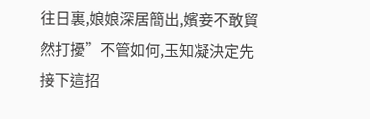往日裏,娘娘深居簡出,嬪妾不敢貿然打擾”不管如何,玉知凝決定先接下這招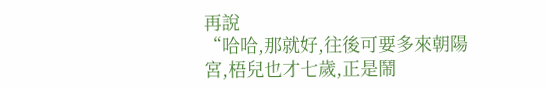再說
“哈哈,那就好,往後可要多來朝陽宮,梧兒也才七歲,正是鬧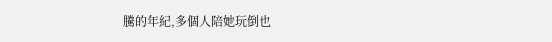騰的年紀,多個人陪她玩倒也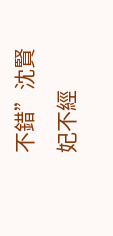不錯”沈賢妃不經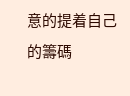意的提着自己的籌碼